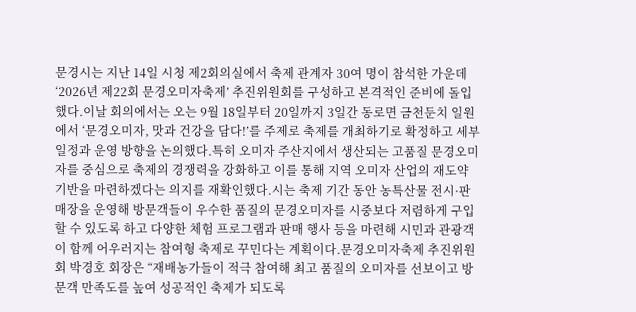문경시는 지난 14일 시청 제2회의실에서 축제 관계자 30여 명이 참석한 가운데 ‘2026년 제22회 문경오미자축제’ 추진위원회를 구성하고 본격적인 준비에 돌입했다.이날 회의에서는 오는 9월 18일부터 20일까지 3일간 동로면 금천둔치 일원에서 ‘문경오미자, 맛과 건강을 담다!’를 주제로 축제를 개최하기로 확정하고 세부 일정과 운영 방향을 논의했다.특히 오미자 주산지에서 생산되는 고품질 문경오미자를 중심으로 축제의 경쟁력을 강화하고 이를 통해 지역 오미자 산업의 재도약 기반을 마련하겠다는 의지를 재확인했다.시는 축제 기간 동안 농특산물 전시·판매장을 운영해 방문객들이 우수한 품질의 문경오미자를 시중보다 저렴하게 구입할 수 있도록 하고 다양한 체험 프로그램과 판매 행사 등을 마련해 시민과 관광객이 함께 어우러지는 참여형 축제로 꾸민다는 계획이다.문경오미자축제 추진위원회 박경호 회장은 “재배농가들이 적극 참여해 최고 품질의 오미자를 선보이고 방문객 만족도를 높여 성공적인 축제가 되도록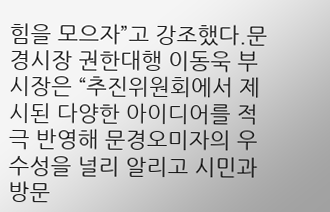힘을 모으자”고 강조했다.문경시장 권한대행 이동욱 부시장은 “추진위원회에서 제시된 다양한 아이디어를 적극 반영해 문경오미자의 우수성을 널리 알리고 시민과 방문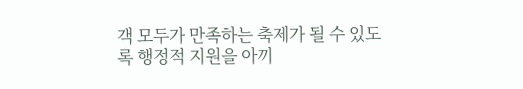객 모두가 만족하는 축제가 될 수 있도록 행정적 지원을 아끼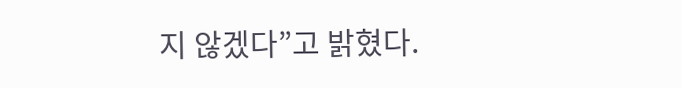지 않겠다”고 밝혔다.